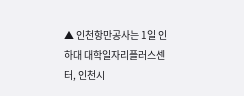▲ 인천항만공사는 1일 인하대 대학일자리플러스센터, 인천시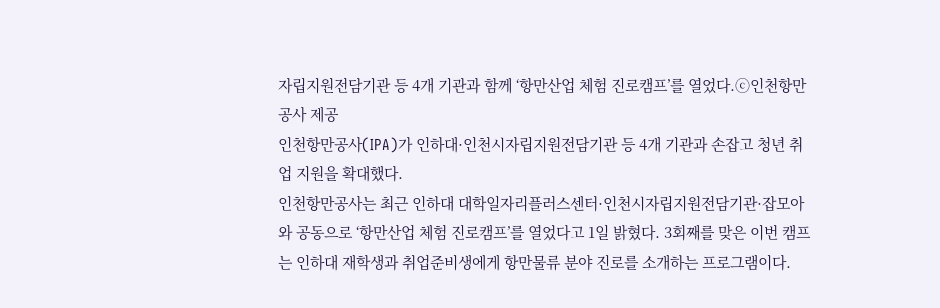자립지원전담기관 등 4개 기관과 함께 ‘항만산업 체험 진로캠프’를 열었다.ⓒ인천항만공사 제공
인천항만공사(IPA)가 인하대·인천시자립지원전담기관 등 4개 기관과 손잡고 청년 취업 지원을 확대했다.
인천항만공사는 최근 인하대 대학일자리플러스센터·인천시자립지원전담기관·잡모아와 공동으로 ‘항만산업 체험 진로캠프’를 열었다고 1일 밝혔다. 3회째를 맞은 이번 캠프는 인하대 재학생과 취업준비생에게 항만물류 분야 진로를 소개하는 프로그램이다.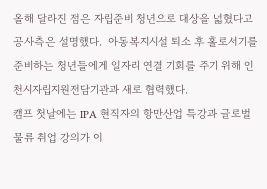올해 달라진 점은 자립준비 청년으로 대상을 넓혔다고 공사측은 설명했다.  아동복지시설 퇴소 후 홀로서기를 준비하는 청년들에게 일자리 연결 기회를 주기 위해 인천시자립지원전담기관과 새로 협력했다.
캠프 첫날에는 IPA 현직자의 항만산업 특강과 글로벌 물류 취업 강의가 이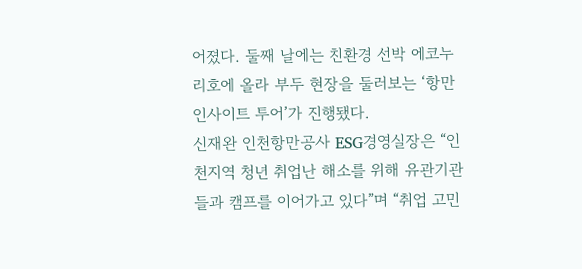어졌다. 둘째 날에는 친환경 선박 에코누리호에 올라 부두 현장을 둘러보는 ‘항만 인사이트 투어’가 진행됐다.
신재완 인천항만공사 ESG경영실장은 “인천지역 청년 취업난 해소를 위해 유관기관들과 캠프를 이어가고 있다”며 “취업 고민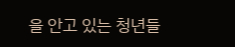을 안고 있는 청년들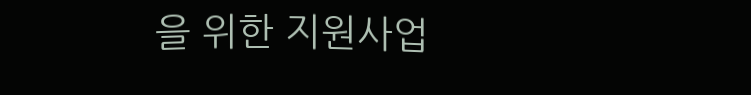을 위한 지원사업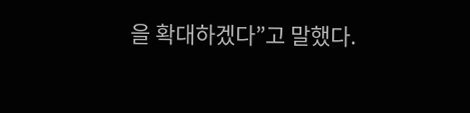을 확대하겠다”고 말했다.